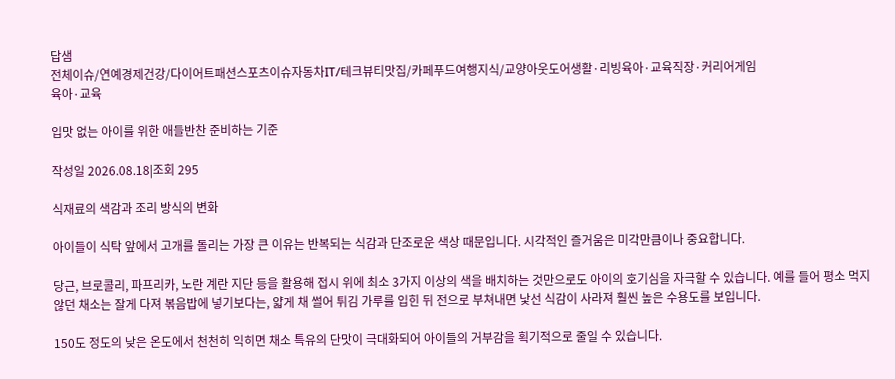답샘
전체이슈/연예경제건강/다이어트패션스포츠이슈자동차IT/테크뷰티맛집/카페푸드여행지식/교양아웃도어생활·리빙육아·교육직장·커리어게임
육아·교육

입맛 없는 아이를 위한 애들반찬 준비하는 기준

작성일 2026.08.18|조회 295

식재료의 색감과 조리 방식의 변화

아이들이 식탁 앞에서 고개를 돌리는 가장 큰 이유는 반복되는 식감과 단조로운 색상 때문입니다. 시각적인 즐거움은 미각만큼이나 중요합니다.

당근, 브로콜리, 파프리카, 노란 계란 지단 등을 활용해 접시 위에 최소 3가지 이상의 색을 배치하는 것만으로도 아이의 호기심을 자극할 수 있습니다. 예를 들어 평소 먹지 않던 채소는 잘게 다져 볶음밥에 넣기보다는, 얇게 채 썰어 튀김 가루를 입힌 뒤 전으로 부쳐내면 낯선 식감이 사라져 훨씬 높은 수용도를 보입니다.

150도 정도의 낮은 온도에서 천천히 익히면 채소 특유의 단맛이 극대화되어 아이들의 거부감을 획기적으로 줄일 수 있습니다.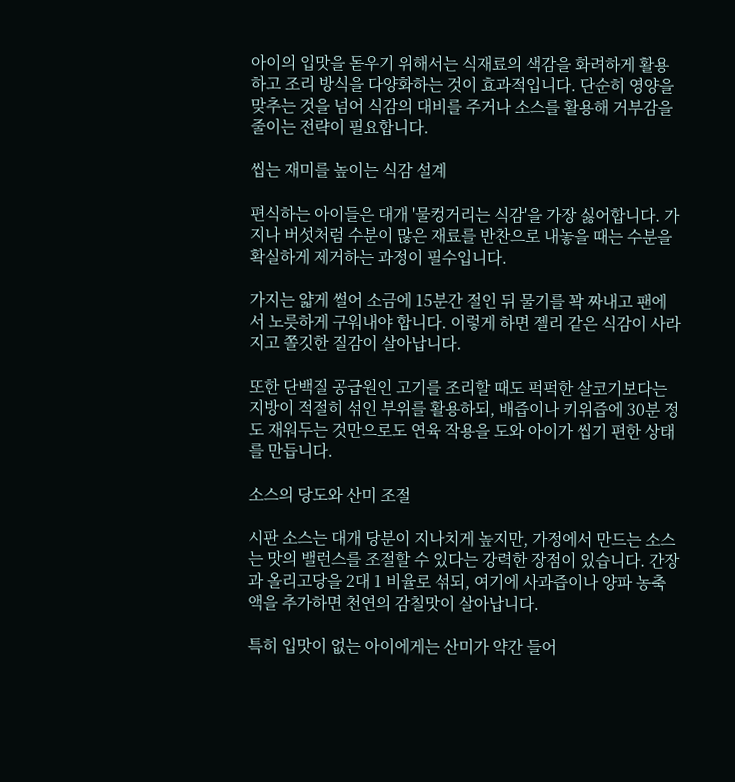아이의 입맛을 돋우기 위해서는 식재료의 색감을 화려하게 활용하고 조리 방식을 다양화하는 것이 효과적입니다. 단순히 영양을 맞추는 것을 넘어 식감의 대비를 주거나 소스를 활용해 거부감을 줄이는 전략이 필요합니다.

씹는 재미를 높이는 식감 설계

편식하는 아이들은 대개 '물컹거리는 식감'을 가장 싫어합니다. 가지나 버섯처럼 수분이 많은 재료를 반찬으로 내놓을 때는 수분을 확실하게 제거하는 과정이 필수입니다.

가지는 얇게 썰어 소금에 15분간 절인 뒤 물기를 꽉 짜내고 팬에서 노릇하게 구워내야 합니다. 이렇게 하면 젤리 같은 식감이 사라지고 쫄깃한 질감이 살아납니다.

또한 단백질 공급원인 고기를 조리할 때도 퍽퍽한 살코기보다는 지방이 적절히 섞인 부위를 활용하되, 배즙이나 키위즙에 30분 정도 재워두는 것만으로도 연육 작용을 도와 아이가 씹기 편한 상태를 만듭니다.

소스의 당도와 산미 조절

시판 소스는 대개 당분이 지나치게 높지만, 가정에서 만드는 소스는 맛의 밸런스를 조절할 수 있다는 강력한 장점이 있습니다. 간장과 올리고당을 2대 1 비율로 섞되, 여기에 사과즙이나 양파 농축액을 추가하면 천연의 감칠맛이 살아납니다.

특히 입맛이 없는 아이에게는 산미가 약간 들어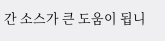간 소스가 큰 도움이 됩니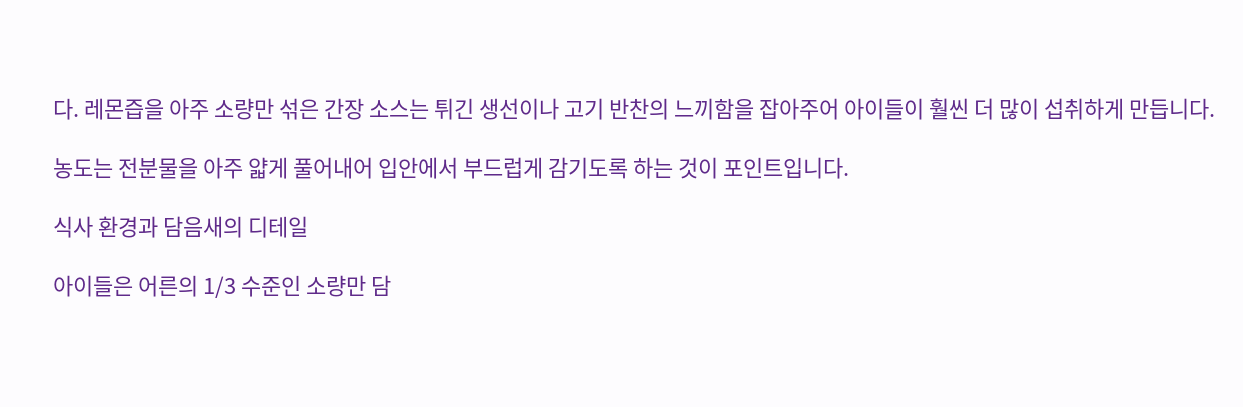다. 레몬즙을 아주 소량만 섞은 간장 소스는 튀긴 생선이나 고기 반찬의 느끼함을 잡아주어 아이들이 훨씬 더 많이 섭취하게 만듭니다.

농도는 전분물을 아주 얇게 풀어내어 입안에서 부드럽게 감기도록 하는 것이 포인트입니다.

식사 환경과 담음새의 디테일

아이들은 어른의 1/3 수준인 소량만 담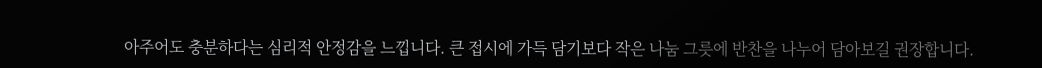아주어도 충분하다는 심리적 안정감을 느낍니다. 큰 접시에 가득 담기보다 작은 나눔 그릇에 반찬을 나누어 담아보길 권장합니다.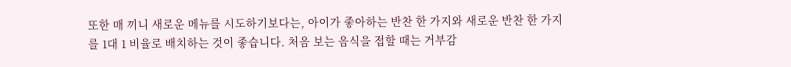또한 매 끼니 새로운 메뉴를 시도하기보다는, 아이가 좋아하는 반찬 한 가지와 새로운 반찬 한 가지를 1대 1 비율로 배치하는 것이 좋습니다. 처음 보는 음식을 접할 때는 거부감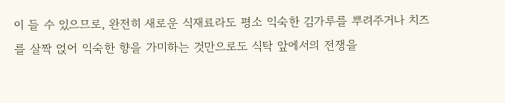이 들 수 있으므로, 완전히 새로운 식재료라도 평소 익숙한 김가루를 뿌려주거나 치즈를 살짝 얹어 익숙한 향을 가미하는 것만으로도 식탁 앞에서의 전쟁을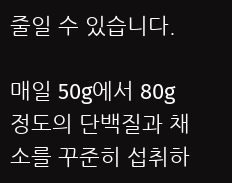줄일 수 있습니다.

매일 50g에서 80g 정도의 단백질과 채소를 꾸준히 섭취하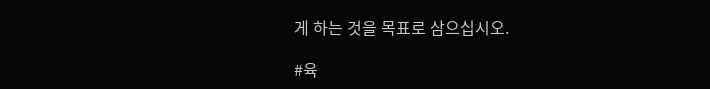게 하는 것을 목표로 삼으십시오.

#육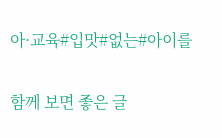아·교육#입맛#없는#아이를

함께 보면 좋은 글